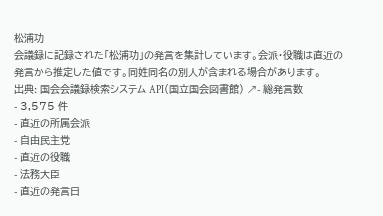松浦功
会議録に記録された「松浦功」の発言を集計しています。会派・役職は直近の発言から推定した値です。同姓同名の別人が含まれる場合があります。
出典: 国会会議録検索システム API(国立国会図書館) ↗- 総発言数
- 3,575 件
- 直近の所属会派
- 自由民主党
- 直近の役職
- 法務大臣
- 直近の発言日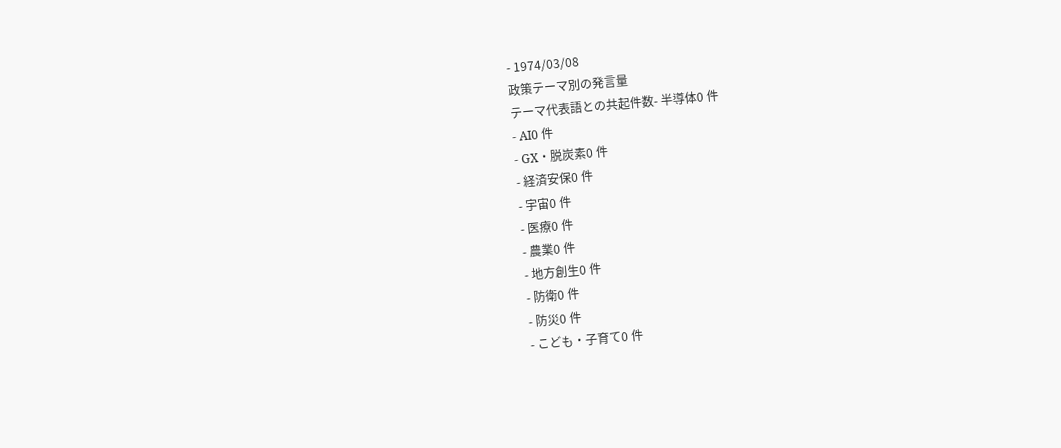- 1974/03/08
政策テーマ別の発言量
テーマ代表語との共起件数- 半導体0 件
- AI0 件
- GX・脱炭素0 件
- 経済安保0 件
- 宇宙0 件
- 医療0 件
- 農業0 件
- 地方創生0 件
- 防衛0 件
- 防災0 件
- こども・子育て0 件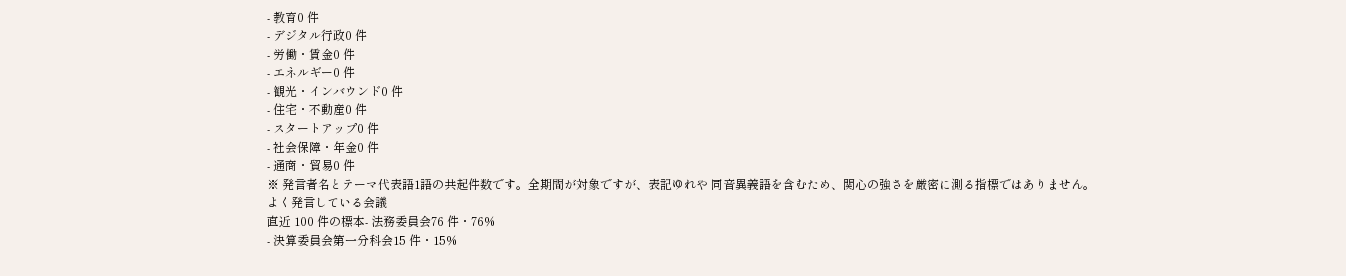- 教育0 件
- デジタル行政0 件
- 労働・賃金0 件
- エネルギー0 件
- 観光・インバウンド0 件
- 住宅・不動産0 件
- スタートアップ0 件
- 社会保障・年金0 件
- 通商・貿易0 件
※ 発言者名とテーマ代表語1語の共起件数です。全期間が対象ですが、表記ゆれや 同音異義語を含むため、関心の強さを厳密に測る指標ではありません。
よく発言している会議
直近 100 件の標本- 法務委員会76 件・76%
- 決算委員会第一分科会15 件・15%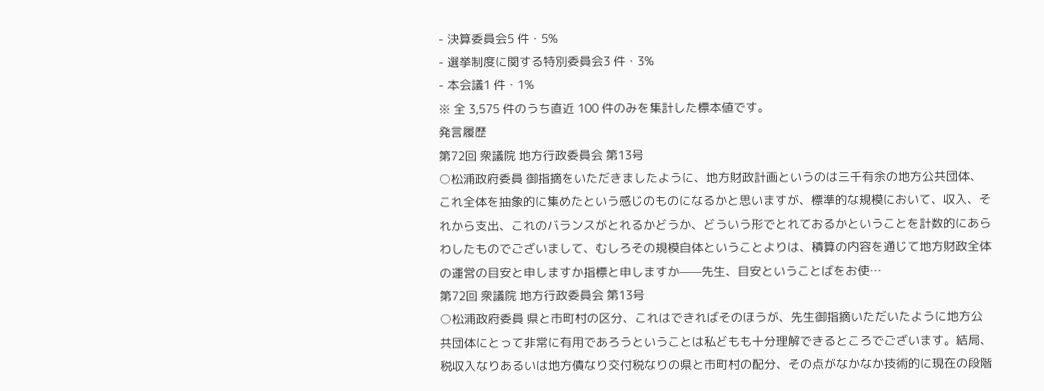- 決算委員会5 件・5%
- 選挙制度に関する特別委員会3 件・3%
- 本会議1 件・1%
※ 全 3,575 件のうち直近 100 件のみを集計した標本値です。
発言履歴
第72回 衆議院 地方行政委員会 第13号
○松浦政府委員 御指摘をいただきましたように、地方財政計画というのは三千有余の地方公共団体、これ全体を抽象的に集めたという感じのものになるかと思いますが、標準的な規模において、収入、それから支出、これのバランスがとれるかどうか、どういう形でとれておるかということを計数的にあらわしたものでございまして、むしろその規模自体ということよりは、積算の内容を通じて地方財政全体の運営の目安と申しますか指標と申しますか——先生、目安ということばをお使…
第72回 衆議院 地方行政委員会 第13号
○松浦政府委員 県と市町村の区分、これはできればそのほうが、先生御指摘いただいたように地方公共団体にとって非常に有用であろうということは私どもも十分理解できるところでございます。結局、税収入なりあるいは地方債なり交付税なりの県と市町村の配分、その点がなかなか技術的に現在の段階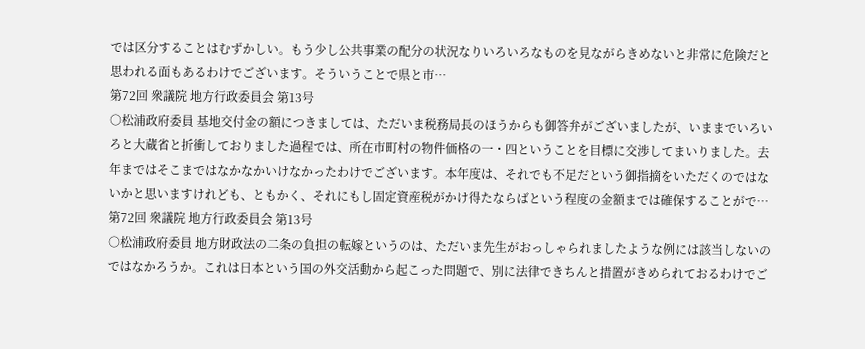では区分することはむずかしい。もう少し公共事業の配分の状況なりいろいろなものを見ながらきめないと非常に危険だと思われる面もあるわけでございます。そういうことで県と市…
第72回 衆議院 地方行政委員会 第13号
○松浦政府委員 基地交付金の額につきましては、ただいま税務局長のほうからも御答弁がございましたが、いままでいろいろと大蔵省と折衝しておりました過程では、所在市町村の物件価格の一・四ということを目標に交渉してまいりました。去年まではそこまではなかなかいけなかったわけでございます。本年度は、それでも不足だという御指摘をいただくのではないかと思いますけれども、ともかく、それにもし固定資産税がかけ得たならばという程度の金額までは確保することがで…
第72回 衆議院 地方行政委員会 第13号
○松浦政府委員 地方財政法の二条の負担の転嫁というのは、ただいま先生がおっしゃられましたような例には該当しないのではなかろうか。これは日本という国の外交活動から起こった問題で、別に法律できちんと措置がきめられておるわけでご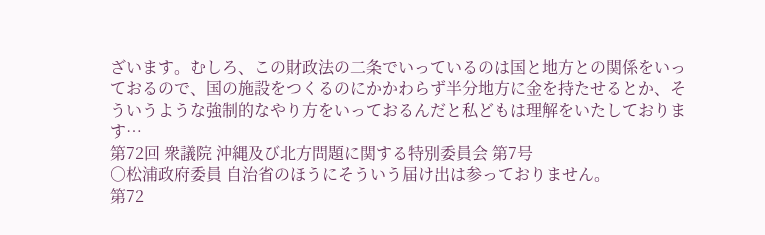ざいます。むしろ、この財政法の二条でいっているのは国と地方との関係をいっておるので、国の施設をつくるのにかかわらず半分地方に金を持たせるとか、そういうような強制的なやり方をいっておるんだと私どもは理解をいたしております…
第72回 衆議院 沖縄及び北方問題に関する特別委員会 第7号
○松浦政府委員 自治省のほうにそういう届け出は参っておりません。
第72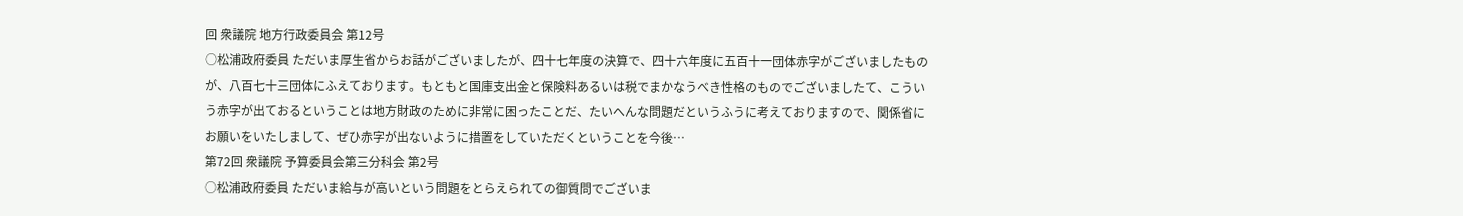回 衆議院 地方行政委員会 第12号
○松浦政府委員 ただいま厚生省からお話がございましたが、四十七年度の決算で、四十六年度に五百十一団体赤字がございましたものが、八百七十三団体にふえております。もともと国庫支出金と保険料あるいは税でまかなうべき性格のものでございましたて、こういう赤字が出ておるということは地方財政のために非常に困ったことだ、たいへんな問題だというふうに考えておりますので、関係省にお願いをいたしまして、ぜひ赤字が出ないように措置をしていただくということを今後…
第72回 衆議院 予算委員会第三分科会 第2号
○松浦政府委員 ただいま給与が高いという問題をとらえられての御質問でございま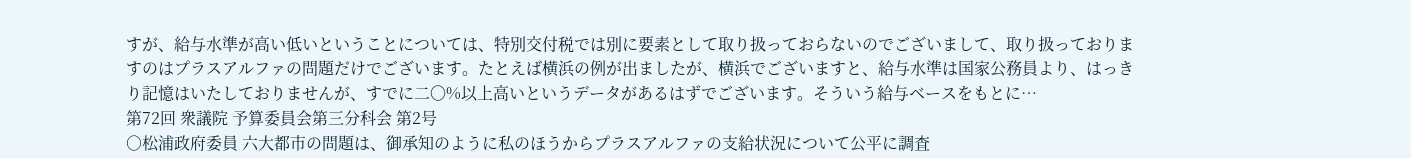すが、給与水準が高い低いということについては、特別交付税では別に要素として取り扱っておらないのでございまして、取り扱っておりますのはプラスアルファの問題だけでございます。たとえば横浜の例が出ましたが、横浜でございますと、給与水準は国家公務員より、はっきり記憶はいたしておりませんが、すでに二〇%以上高いというデータがあるはずでございます。そういう給与ベースをもとに…
第72回 衆議院 予算委員会第三分科会 第2号
○松浦政府委員 六大都市の問題は、御承知のように私のほうからプラスアルファの支給状況について公平に調査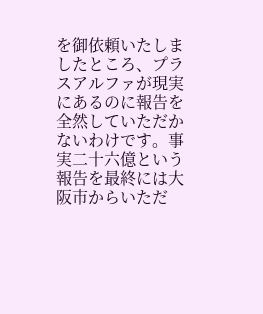を御依頼いたしましたところ、プラスアルファが現実にあるのに報告を全然していただかないわけです。事実二十六億という報告を最終には大阪市からいただ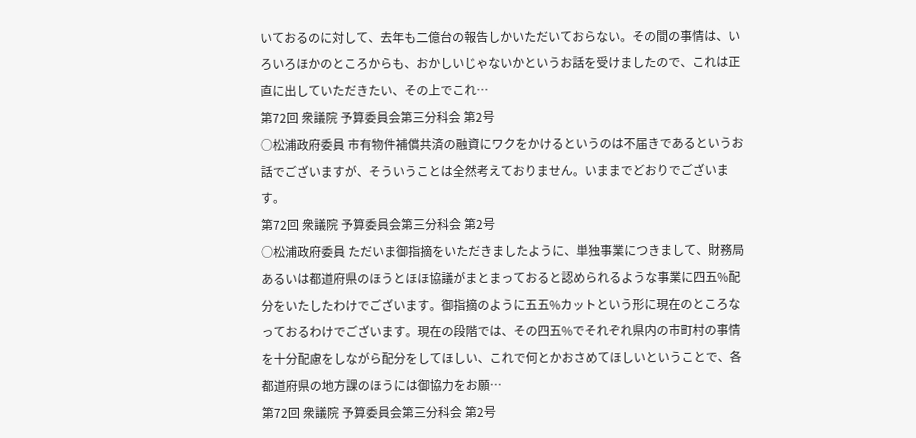いておるのに対して、去年も二億台の報告しかいただいておらない。その間の事情は、いろいろほかのところからも、おかしいじゃないかというお話を受けましたので、これは正直に出していただきたい、その上でこれ…
第72回 衆議院 予算委員会第三分科会 第2号
○松浦政府委員 市有物件補償共済の融資にワクをかけるというのは不届きであるというお話でございますが、そういうことは全然考えておりません。いままでどおりでございます。
第72回 衆議院 予算委員会第三分科会 第2号
○松浦政府委員 ただいま御指摘をいただきましたように、単独事業につきまして、財務局あるいは都道府県のほうとほほ協議がまとまっておると認められるような事業に四五%配分をいたしたわけでございます。御指摘のように五五%カットという形に現在のところなっておるわけでございます。現在の段階では、その四五%でそれぞれ県内の市町村の事情を十分配慮をしながら配分をしてほしい、これで何とかおさめてほしいということで、各都道府県の地方課のほうには御協力をお願…
第72回 衆議院 予算委員会第三分科会 第2号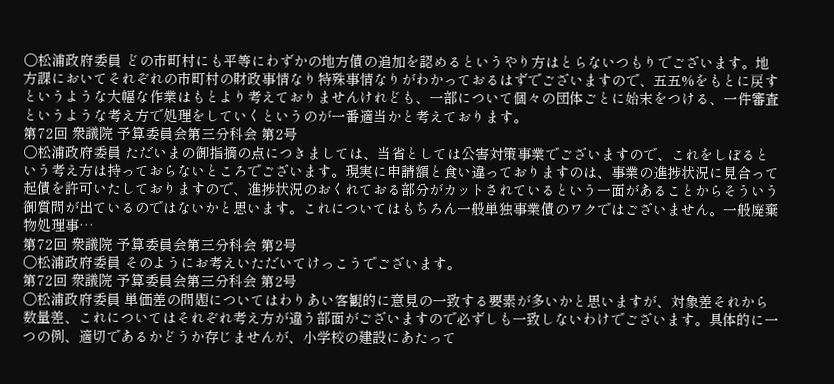○松浦政府委員 どの市町村にも平等にわずかの地方債の追加を認めるというやり方はとらないつもりでございます。地方課においてそれぞれの市町村の財政事情なり特殊事情なりがわかっておるはずでございますので、五五%をもとに戻すというような大幅な作業はもとより考えておりませんけれども、一部について個々の団体ごとに始末をつける、一件審査というような考え方で処理をしていくというのが一番適当かと考えております。
第72回 衆議院 予算委員会第三分科会 第2号
○松浦政府委員 ただいまの御指摘の点につきましては、当省としては公害対策事業でございますので、これをしぼるという考え方は持っておらないところでございます。現実に申請額と食い違っておりますのは、事業の進捗状況に見合って起債を許可いたしておりますので、進捗状況のおくれておる部分がカットされているという一面があることからそういう御質問が出ているのではないかと思います。これについてはもちろん一般単独事業債のワクではございません。一般廃棄物処理事…
第72回 衆議院 予算委員会第三分科会 第2号
○松浦政府委員 そのようにお考えいただいてけっこうでございます。
第72回 衆議院 予算委員会第三分科会 第2号
○松浦政府委員 単価差の問題についてはわりあい客観的に意見の一致する要素が多いかと思いますが、対象差それから数量差、これについてはそれぞれ考え方が違う部面がございますので必ずしも一致しないわけでございます。具体的に一つの例、適切であるかどうか存じませんが、小学校の建設にあたって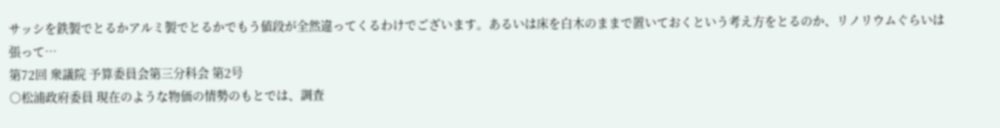サッシを鉄製でとるかアルミ製でとるかでもう値段が全然違ってくるわけでございます。あるいは床を白木のままで置いておくという考え方をとるのか、リノリウムぐらいは張って…
第72回 衆議院 予算委員会第三分科会 第2号
○松浦政府委員 現在のような物価の情勢のもとでは、調査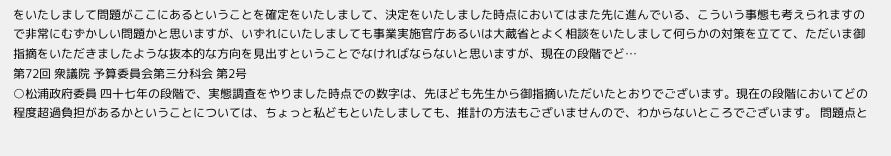をいたしまして問題がここにあるということを確定をいたしまして、決定をいたしました時点においてはまた先に進んでいる、こういう事態も考えられますので非常にむずかしい問題かと思いますが、いずれにいたしましても事業実施官庁あるいは大蔵省とよく相談をいたしまして何らかの対策を立てて、ただいま御指摘をいただきましたような抜本的な方向を見出すということでなければならないと思いますが、現在の段階でど…
第72回 衆議院 予算委員会第三分科会 第2号
○松浦政府委員 四十七年の段階で、実態調査をやりました時点での数字は、先ほども先生から御指摘いただいたとおりでございます。現在の段階においてどの程度超過負担があるかということについては、ちょっと私どもといたしましても、推計の方法もございませんので、わからないところでございます。 問題点と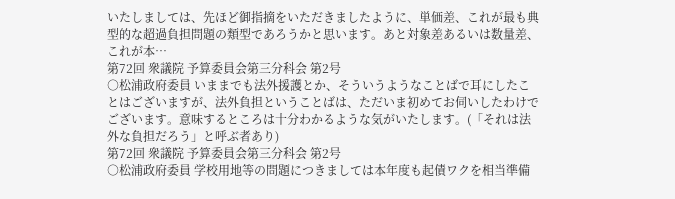いたしましては、先ほど御指摘をいただきましたように、単価差、これが最も典型的な超過負担問題の類型であろうかと思います。あと対象差あるいは数量差、これが本…
第72回 衆議院 予算委員会第三分科会 第2号
○松浦政府委員 いままでも法外援護とか、そういうようなことばで耳にしたことはございますが、法外負担ということばは、ただいま初めてお伺いしたわけでございます。意味するところは十分わかるような気がいたします。(「それは法外な負担だろう」と呼ぶ者あり)
第72回 衆議院 予算委員会第三分科会 第2号
○松浦政府委員 学校用地等の問題につきましては本年度も起債ワクを相当準備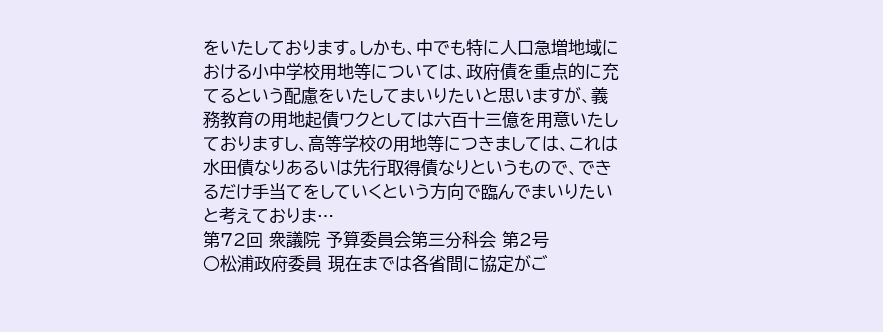をいたしております。しかも、中でも特に人口急増地域における小中学校用地等については、政府債を重点的に充てるという配慮をいたしてまいりたいと思いますが、義務教育の用地起債ワクとしては六百十三億を用意いたしておりますし、高等学校の用地等につきましては、これは水田債なりあるいは先行取得債なりというもので、できるだけ手当てをしていくという方向で臨んでまいりたいと考えておりま…
第72回 衆議院 予算委員会第三分科会 第2号
○松浦政府委員 現在までは各省間に協定がご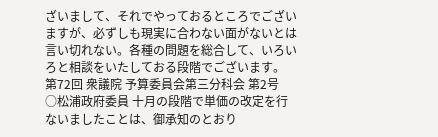ざいまして、それでやっておるところでございますが、必ずしも現実に合わない面がないとは言い切れない。各種の問題を総合して、いろいろと相談をいたしておる段階でございます。
第72回 衆議院 予算委員会第三分科会 第2号
○松浦政府委員 十月の段階で単価の改定を行ないましたことは、御承知のとおり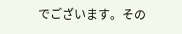でございます。その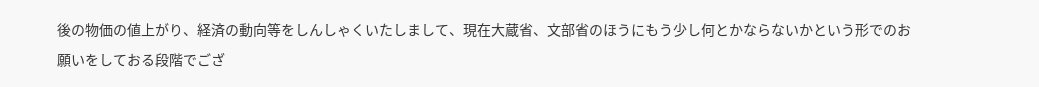後の物価の値上がり、経済の動向等をしんしゃくいたしまして、現在大蔵省、文部省のほうにもう少し何とかならないかという形でのお願いをしておる段階でござ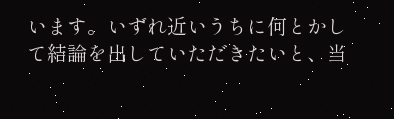います。いずれ近いうちに何とかして結論を出していただきたいと、当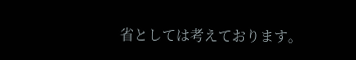省としては考えております。